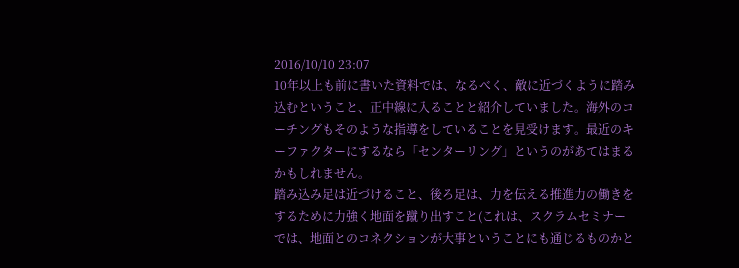2016/10/10 23:07
10年以上も前に書いた資料では、なるべく、敵に近づくように踏み込むということ、正中線に入ることと紹介していました。海外のコーチングもそのような指導をしていることを見受けます。最近のキーファクターにするなら「センターリング」というのがあてはまるかもしれません。
踏み込み足は近づけること、後ろ足は、力を伝える推進力の働きをするために力強く地面を蹴り出すこと(これは、スクラムセミナーでは、地面とのコネクションが大事ということにも通じるものかと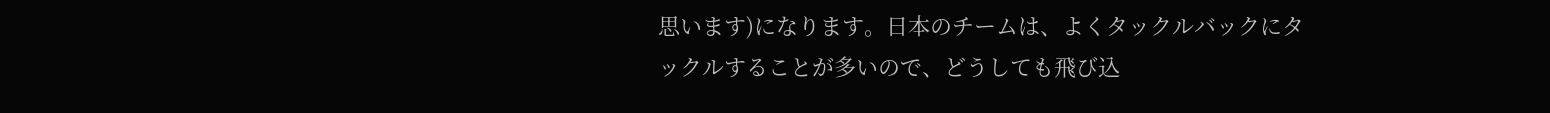思います)になります。日本のチームは、よくタックルバックにタックルすることが多いので、どうしても飛び込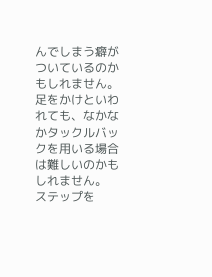んでしまう癖がついているのかもしれません。足をかけといわれても、なかなかタックルバックを用いる場合は難しいのかもしれません。
ステップを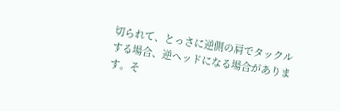切られて、とっさに逆側の肩でタックルする場合、逆ヘッドになる場合があります。そ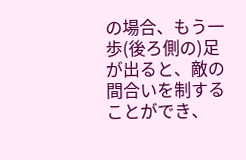の場合、もう一歩(後ろ側の)足が出ると、敵の間合いを制することができ、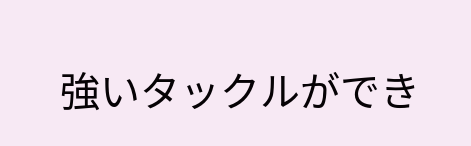強いタックルができ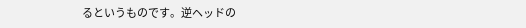るというものです。逆ヘッドの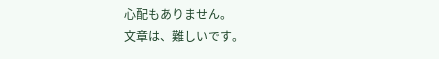心配もありません。
文章は、難しいです。